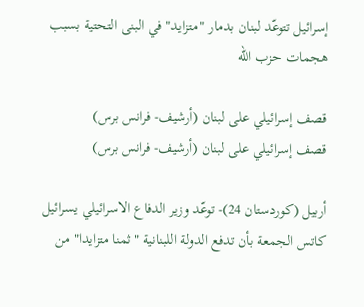إسرائيل تتوعّد لبنان بدمار "متزايد" في البنى التحتية بسبب هجمات حزب الله

قصف إسرائيلي على لبنان (أرشيف- فرانس برس)
قصف إسرائيلي على لبنان (أرشيف- فرانس برس)

أربيل (كوردستان 24)- توعّد وزير الدفاع الاسرائيلي يسرائيل كاتس الجمعة بأن تدفع الدولة اللبنانية "ثمنا متزايدا" من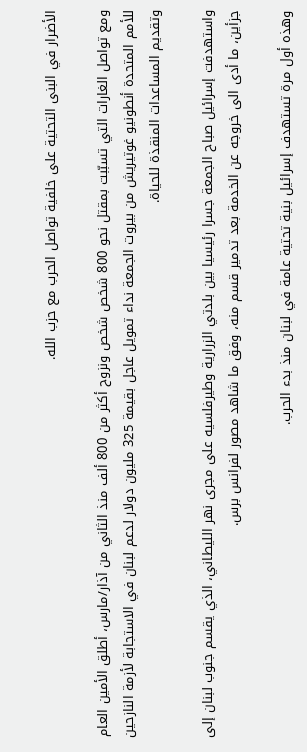الأضرار في البنى التحتية على خلفية تواصل الحرب مع حزب الله.

ومع تواصل الغارات التي تسبّبت بمقتل نحو 800 شخص شخص ونزوح أكثر من 800 ألف منذ الثاني من آذار/مارس، أطلق الأمين العام للأمم المتحدة أنطونيو غوتيريش من بيروت الجمعة نداء تمويل عاجل بقيمة 325 مليون دولار لدعم لبنان في الاستجابة لأزمة النازحين وتقديم المساعدات المنقذة للحياة.

واستهدفت إسرائيل صباح الجمعة جسرا رئيسيا بين بلدتي الزرارية وطيرفلسيه على مجرى نهر الليطاني، الذي يقسم جنوب لبنان إلى جزأين، ما أدى الى خروجه عن الخدمة بعد تدمير قسم منه، وفق ما شاهد مصور لفرانس برس.

وهذه أول مرة تستهدف إسرائيل بنية تحتية عامة في لبنان منذ بدء الحرب.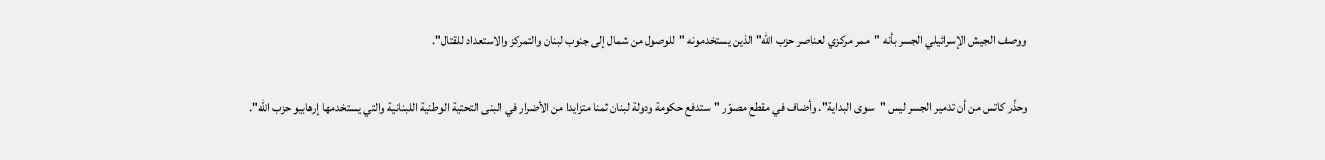ووصف الجيش الإسرائيلي الجسر بأنه "ممر مركزي لعناصر حزب الله" الذين يستخدمونه "للوصول من شمال إلى جنوب لبنان والتمركز والاستعداد للقتال".

وحذّر كاتس من أن تدمير الجسر ليس "سوى البداية". وأضاف في مقطع مصوّر "ستدفع حكومة ودولة لبنان ثمنا متزايدا من الأضرار في البنى التحتية الوطنية اللبنانية والتي يستخدمها إرهابيو حزب الله".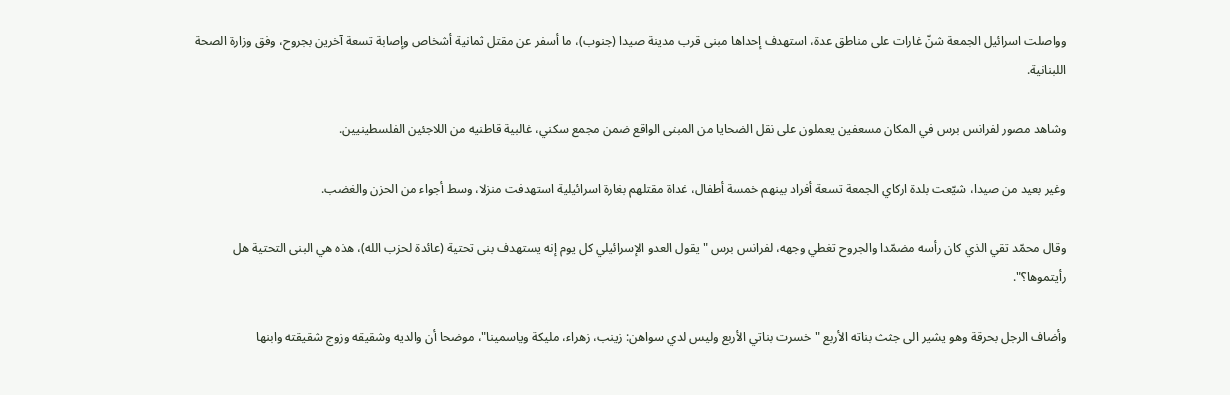وواصلت اسرائيل الجمعة شنّ غارات على مناطق عدة، استهدف إحداها مبنى قرب مدينة صيدا (جنوب)، ما أسفر عن مقتل ثمانية أشخاص وإصابة تسعة آخرين بجروح، وفق وزارة الصحة اللبنانية.

وشاهد مصور لفرانس برس في المكان مسعفين يعملون على نقل الضحايا من المبنى الواقع ضمن مجمع سكني، غالبية قاطنيه من اللاجئين الفلسطينيين.

وغير بعيد من صيدا، شيّعت بلدة اركاي الجمعة تسعة أفراد بينهم خمسة أطفال، غداة مقتلهم بغارة اسرائيلية استهدفت منزلا، وسط أجواء من الحزن والغضب.

وقال محمّد تقي الذي كان رأسه مضمّدا والجروح تغطي وجهه، لفرانس برس "يقول العدو الإسرائيلي كل يوم إنه يستهدف بنى تحتية (عائدة لحزب الله)، هذه هي البنى التحتية هل رأيتموها؟".

وأضاف الرجل بحرقة وهو يشير الى جثث بناته الأربع "خسرت بناتي الأربع وليس لدي سواهن: زينب، زهراء، مليكة وياسمينا"، موضحا أن والديه وشقيقه وزوج شقيقته وابنها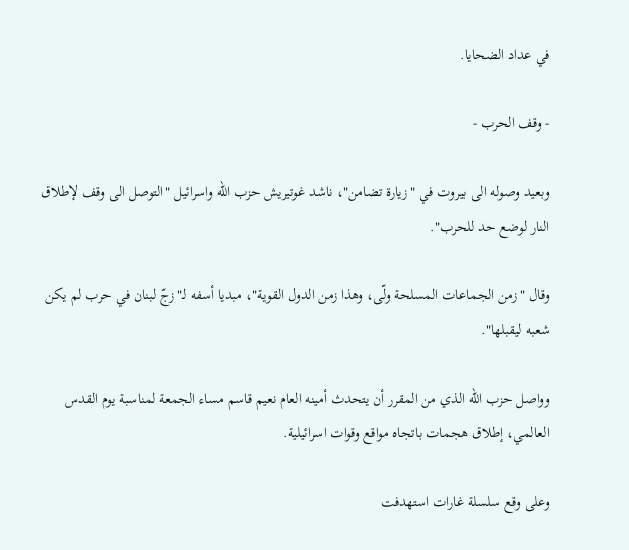في عداد الضحايا.

- وقف الحرب -

وبعيد وصوله الى بيروت في "زيارة تضامن"، ناشد غوتيريش حزب الله واسرائيل "التوصل الى وقف لإطلاق النار لوضع حد للحرب".

وقال "زمن الجماعات المسلحة ولّى، وهذا زمن الدول القوية"، مبديا أسفه لـ"زجّ لبنان في حرب لم يكن شعبه ليقبلها".

وواصل حزب الله الذي من المقرر أن يتحدث أمينه العام نعيم قاسم مساء الجمعة لمناسبة يوم القدس العالمي، إطلاق هجمات باتجاه مواقع وقوات اسرائيلية.

وعلى وقع سلسلة غارات استهدفت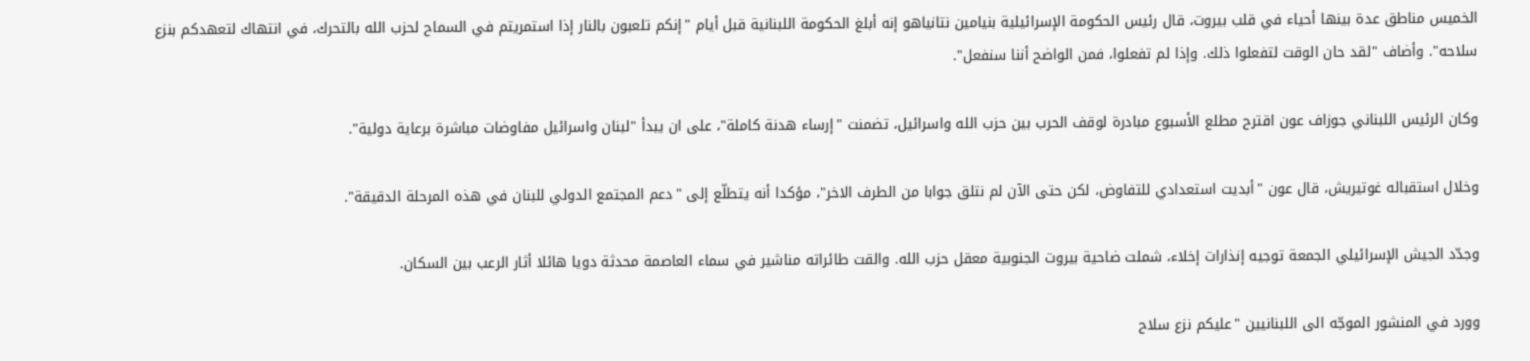الخميس مناطق عدة بينها أحياء في قلب بيروت، قال رئيس الحكومة الإسرائيلية بنيامين نتانياهو إنه أبلغ الحكومة اللبنانية قبل أيام "إنكم تلعبون بالنار إذا استمريتم في السماح لحزب الله بالتحرك، في انتهاك لتعهدكم بنزع سلاحه". وأضاف "لقد حان الوقت لتفعلوا ذلك. وإذا لم تفعلوا، فمن الواضح أننا سنفعل".

وكان الرئيس اللبناني جوزاف عون اقترح مطلع الأسبوع مبادرة لوقف الحرب بين حزب الله واسرائيل، تضمنت "إرساء هدنة كاملة"، على ان يبدأ "لبنان واسرائيل مفاوضات مباشرة برعاية دولية".

وخلال استقباله غوتيريش، قال عون "أبديت استعدادي للتفاوض، لكن حتى الآن لم نتلق جوابا من الطرف الاخر"، مؤكدا أنه يتطلّع إلى "دعم المجتمع الدولي للبنان في هذه المرحلة الدقيقة".

وجدّد الجيش الإسرائيلي الجمعة توجيه إنذارات إخلاء، شملت ضاحية بيروت الجنوبية معقل حزب الله. والقت طائراته مناشير في سماء العاصمة محدثة دويا هائلا أثار الرعب بين السكان.

وورد في المنشور الموجّه الى اللبنانيين "عليكم نزع سلاح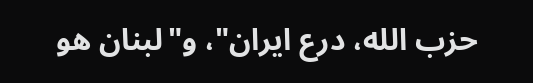حزب الله، درع ايران"، و"لبنان هو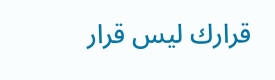قرارك ليس قرار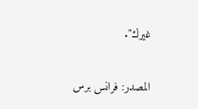غيرك".

المصدر: فرانس برس